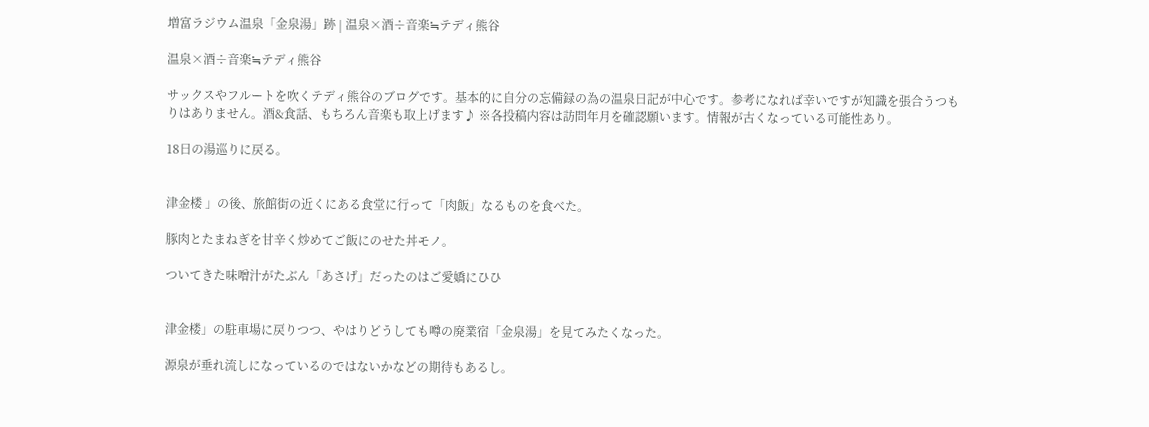増富ラジウム温泉「金泉湯」跡 | 温泉×酒÷音楽≒テディ熊谷

温泉×酒÷音楽≒テディ熊谷

サックスやフルートを吹くテディ熊谷のブログです。基本的に自分の忘備録の為の温泉日記が中心です。参考になれば幸いですが知識を張合うつもりはありません。酒&食話、もちろん音楽も取上げます♪ ※各投稿内容は訪問年月を確認願います。情報が古くなっている可能性あり。

18日の湯巡りに戻る。


津金楼 」の後、旅館街の近くにある食堂に行って「肉飯」なるものを食べた。

豚肉とたまねぎを甘辛く炒めてご飯にのせた丼モノ。

ついてきた味噌汁がたぶん「あさげ」だったのはご愛嬌にひひ


津金楼」の駐車場に戻りつつ、やはりどうしても噂の廃業宿「金泉湯」を見てみたくなった。

源泉が垂れ流しになっているのではないかなどの期待もあるし。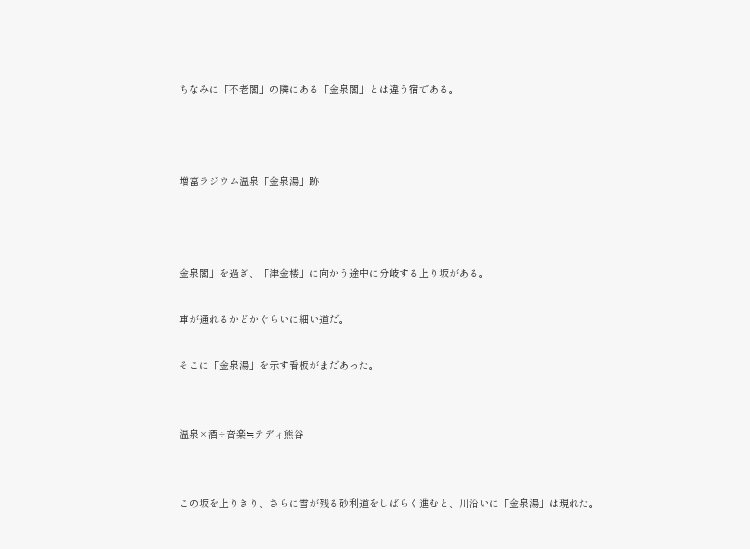ちなみに「不老閣」の隣にある「金泉閣」とは違う宿である。



増富ラジウム温泉「金泉湯」跡



金泉閣」を過ぎ、「津金楼」に向かう途中に分岐する上り坂がある。

車が通れるかどかぐらいに細い道だ。

そこに「金泉湯」を示す看板がまだあった。


温泉×酒÷音楽≒テディ熊谷


この坂を上りきり、さらに雪が残る砂利道をしばらく進むと、川沿いに「金泉湯」は現れた。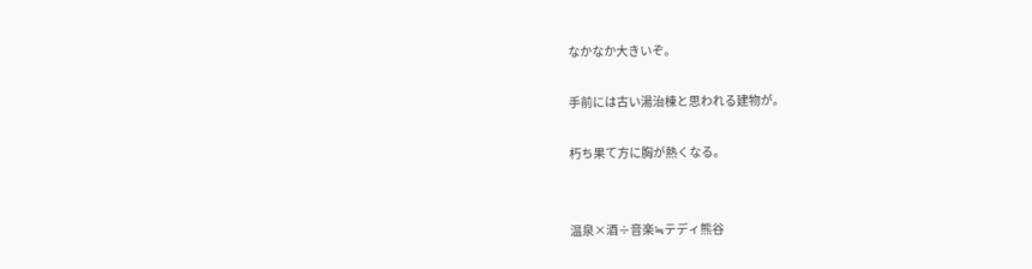なかなか大きいぞ。

手前には古い湯治棟と思われる建物が。

朽ち果て方に胸が熱くなる。


温泉×酒÷音楽≒テディ熊谷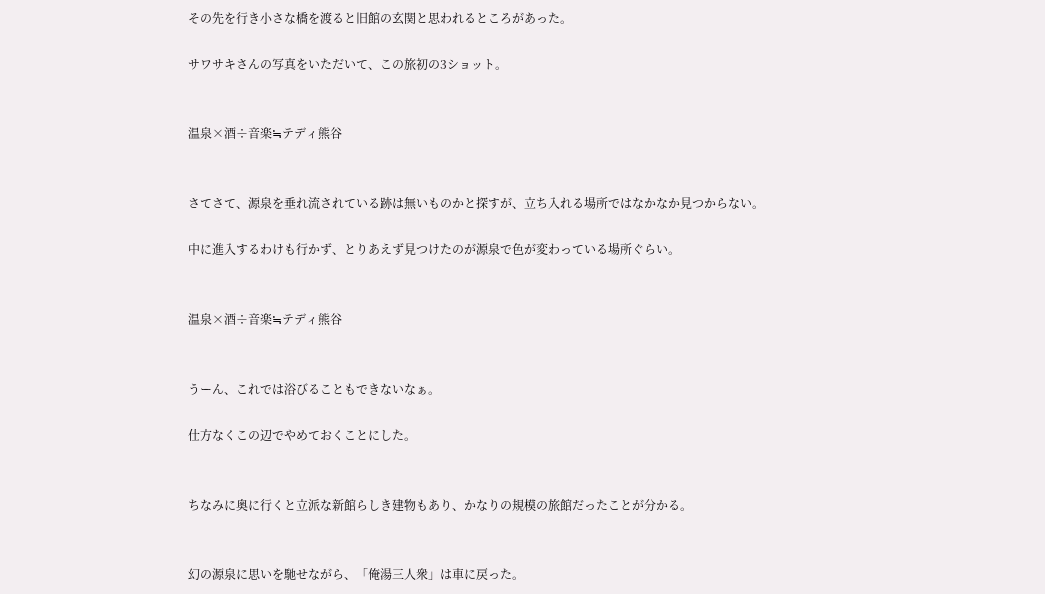その先を行き小さな橋を渡ると旧館の玄関と思われるところがあった。

サワサキさんの写真をいただいて、この旅初の3ショット。


温泉×酒÷音楽≒テディ熊谷


さてさて、源泉を垂れ流されている跡は無いものかと探すが、立ち入れる場所ではなかなか見つからない。

中に進入するわけも行かず、とりあえず見つけたのが源泉で色が変わっている場所ぐらい。


温泉×酒÷音楽≒テディ熊谷


うーん、これでは浴びることもできないなぁ。

仕方なくこの辺でやめておくことにした。


ちなみに奥に行くと立派な新館らしき建物もあり、かなりの規模の旅館だったことが分かる。


幻の源泉に思いを馳せながら、「俺湯三人衆」は車に戻った。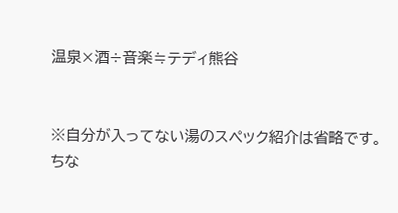温泉×酒÷音楽≒テディ熊谷


※自分が入ってない湯のスペック紹介は省略です。ちな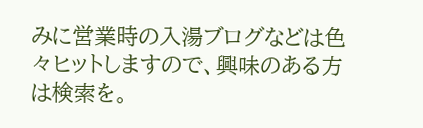みに営業時の入湯ブログなどは色々ヒットしますので、興味のある方は検索を。